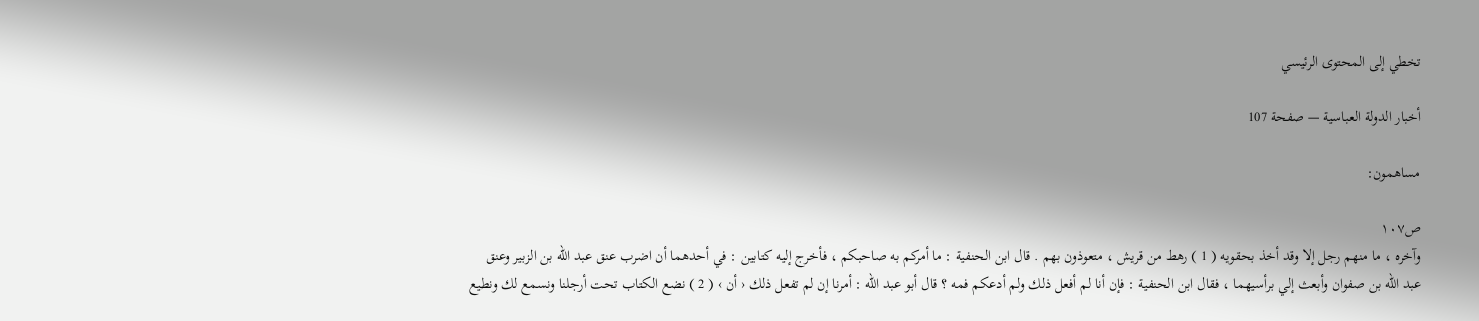تخطي إلى المحتوى الرئيسي

أخبار الدولة العباسية — صفحة 107

مساهمون:

ص١٠٧
وآخره ، ما منهم رجل إلا وقد أخذ بحقويه ( 1 ) رهط من قريش ، متعوذون بهم . قال ابن الحنفية : ما أمركم به صاحبكم ، فأخرج إليه كتابين : في أحدهما أن اضرب عنق عبد الله بن الزبير وعنق عبد الله بن صفوان وأبعث إلي برأسيهما ، فقال ابن الحنفية : فإن أنا لم أفعل ذلك ولم أدعكم فمه ؟ قال أبو عبد الله : أمرنا إن لم تفعل ذلك ‹ أن › ( 2 ) نضع الكتاب تحت أرجلنا ونسمع لك ونطيع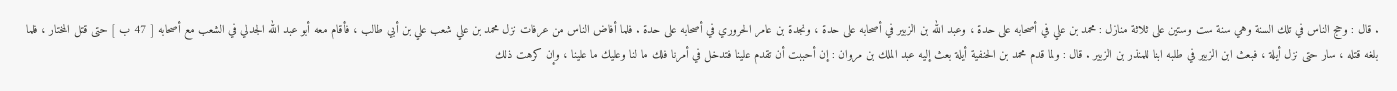. قال : وحج الناس في تلك السنة وهي سنة ست وستين على ثلاثة منازل : محمد بن علي في أصحابه على حدة ، وعبد الله بن الزبير في أصحابه على حدة ، ونجدة بن عامر الحروري في أصحابه على حدة . فلما أفاض الناس من عرفات نزل محمد بن علي شعب علي بن أبي طالب ، فأقام معه أبو عبد الله الجدلي في الشعب مع أصحابه [ 47 ب ] حتى قتل المختار ، فلما بلغه قتله ، سار حتى نزل أيلة ، فبعث ابن الزبير في طلبه ابنا للمنذر بن الزبير . قال : ولما قدم محمد بن الحنفية أيلة بعث إليه عبد الملك بن مروان : إن أحببت أن تقدم علينا فتدخل في أمرنا فلك ما لنا وعليك ما علينا ، وإن كرهت ذلك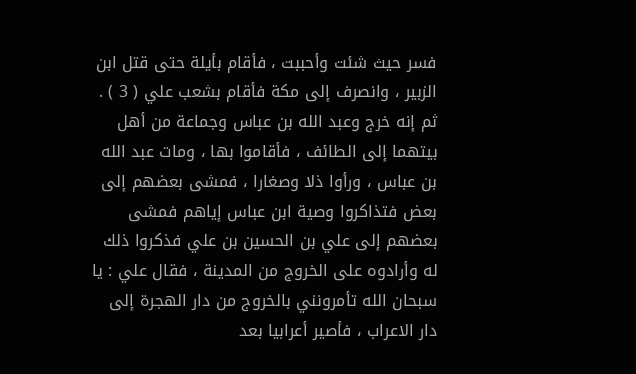فسر حيث شئت وأحببت ، فأقام بأيلة حتى قتل ابن الزبير ، وانصرف إلى مكة فأقام بشعب علي ( 3 ) . ثم إنه خرج وعبد الله بن عباس وجماعة من أهل بيتهما إلى الطائف ، فأقاموا بها ، ومات عبد الله بن عباس ، ورأوا ذلا وصغارا ، فمشى بعضهم إلى بعض فتذاكروا وصية ابن عباس إياهم فمشى بعضهم إلى علي بن الحسين بن علي فذكروا ذلك له وأرادوه على الخروج من المدينة ، فقال علي : يا سبحان الله تأمرونني بالخروج من دار الهجرة إلى دار الاعراب ، فأصير أعرابيا بعد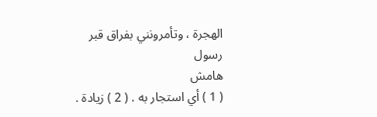الهجرة ، وتأمرونني بفراق قبر رسول
هامش
( 1 ) أي استجار به . ( 2 ) زيادة .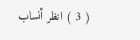( 3 ) انظر أنساب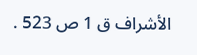الأشراف ق 1 ص 523 .